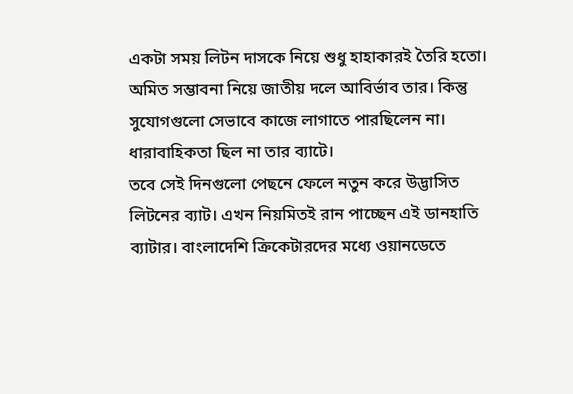একটা সময় লিটন দাসকে নিয়ে শুধু হাহাকারই তৈরি হতো। অমিত সম্ভাবনা নিয়ে জাতীয় দলে আবির্ভাব তার। কিন্তু সুযোগগুলো সেভাবে কাজে লাগাতে পারছিলেন না। ধারাবাহিকতা ছিল না তার ব্যাটে।
তবে সেই দিনগুলো পেছনে ফেলে নতুন করে উদ্ভাসিত লিটনের ব্যাট। এখন নিয়মিতই রান পাচ্ছেন এই ডানহাতি ব্যাটার। বাংলাদেশি ক্রিকেটারদের মধ্যে ওয়ানডেতে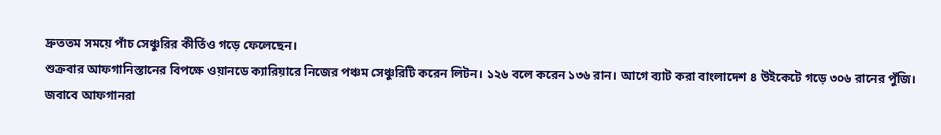দ্রুততম সময়ে পাঁচ সেঞ্চুরির কীর্তিও গড়ে ফেলেছেন।
শুক্রবার আফগানিস্তানের বিপক্ষে ওয়ানডে ক্যারিয়ারে নিজের পঞ্চম সেঞ্চুরিটি করেন লিটন। ১২৬ বলে করেন ১৩৬ রান। আগে ব্যাট করা বাংলাদেশ ৪ উইকেটে গড়ে ৩০৬ রানের পুঁজি।
জবাবে আফগানরা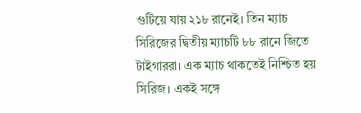গুটিয়ে যায় ২১৮ রানেই। তিন ম্যাচ সিরিজের দ্বিতীয় ম্যাচটি ৮৮ রানে জিতে টাইগাররা। এক ম্যাচ থাকতেই নিশ্চিত হয় সিরিজ। একই সঙ্গে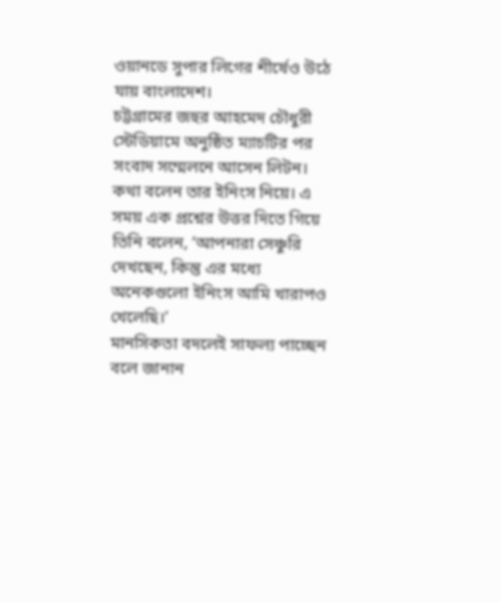ওয়ানডে সুপার লিগের শীর্ষেও উঠে যায় বাংলাদেশ।
চট্টগ্রামের জহুর আহমেদ চৌধুরী স্টেডিয়ামে অনুষ্ঠিত ম্যাচটির পর সংবাদ সম্মেলনে আসেন লিটন। কথা বলেন তার ইনিংস নিয়ে। এ সময় এক প্রশ্নের উত্তর দিতে গিয়ে তিনি বলেন, ‘আপনারা সেঞ্চুরি দেখছেন, কিন্তু এর মধ্যে অনেকগুলো ইনিংস আমি খারাপও খেলেছি।’
মানসিকতা বদলেই সাফল্য পাচ্ছেন বলে জানান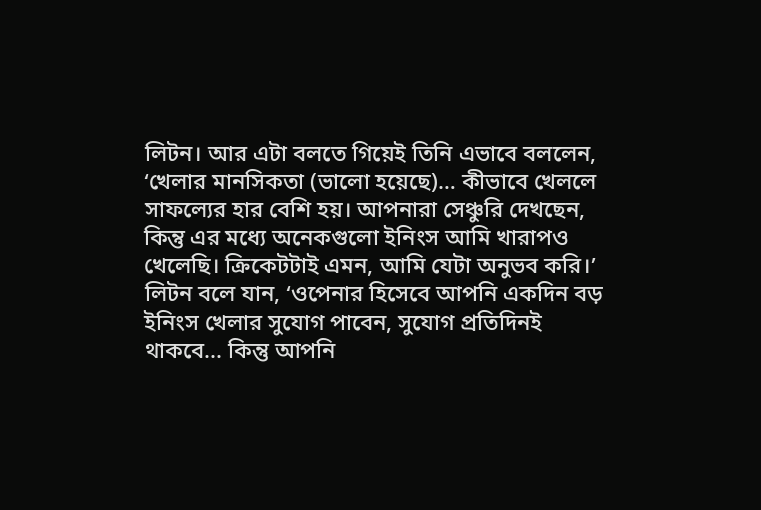লিটন। আর এটা বলতে গিয়েই তিনি এভাবে বললেন, ‘খেলার মানসিকতা (ভালো হয়েছে)… কীভাবে খেললে সাফল্যের হার বেশি হয়। আপনারা সেঞ্চুরি দেখছেন, কিন্তু এর মধ্যে অনেকগুলো ইনিংস আমি খারাপও খেলেছি। ক্রিকেটটাই এমন, আমি যেটা অনুভব করি।’
লিটন বলে যান, ‘ওপেনার হিসেবে আপনি একদিন বড় ইনিংস খেলার সুযোগ পাবেন, সুযোগ প্রতিদিনই থাকবে... কিন্তু আপনি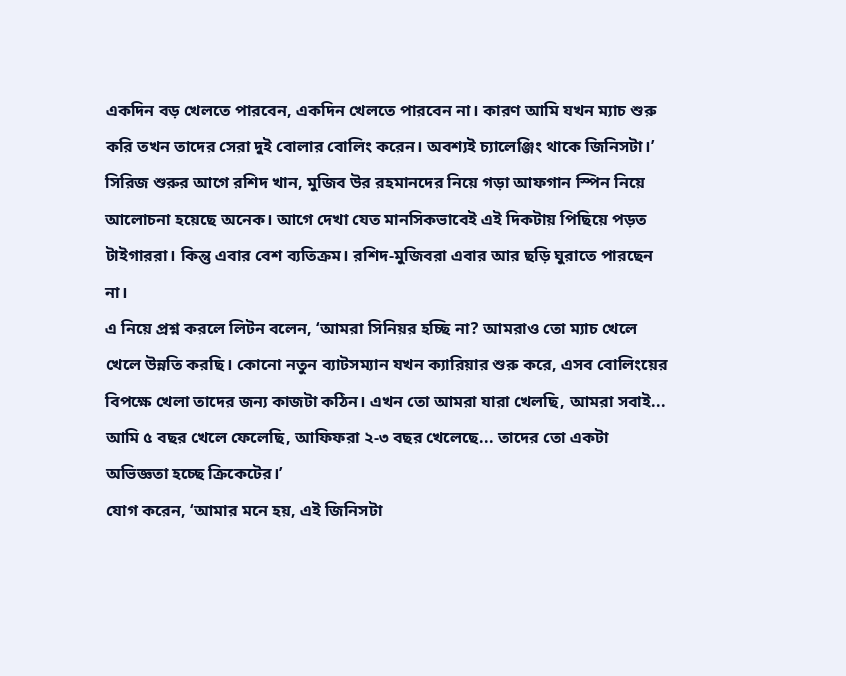একদিন বড় খেলতে পারবেন, একদিন খেলতে পারবেন না। কারণ আমি যখন ম্যাচ শুরু করি তখন তাদের সেরা দুই বোলার বোলিং করেন। অবশ্যই চ্যালেঞ্জিং থাকে জিনিসটা।’
সিরিজ শুরুর আগে রশিদ খান, মুজিব উর রহমানদের নিয়ে গড়া আফগান স্পিন নিয়ে আলোচনা হয়েছে অনেক। আগে দেখা যেত মানসিকভাবেই এই দিকটায় পিছিয়ে পড়ত টাইগাররা। কিন্তু এবার বেশ ব্যতিক্রম। রশিদ-মুজিবরা এবার আর ছড়ি ঘুরাতে পারছেন না।
এ নিয়ে প্রশ্ন করলে লিটন বলেন, ‘আমরা সিনিয়র হচ্ছি না? আমরাও তো ম্যাচ খেলে খেলে উন্নতি করছি। কোনো নতুন ব্যাটসম্যান যখন ক্যারিয়ার শুরু করে, এসব বোলিংয়ের বিপক্ষে খেলা তাদের জন্য কাজটা কঠিন। এখন তো আমরা যারা খেলছি, আমরা সবাই... আমি ৫ বছর খেলে ফেলেছি, আফিফরা ২-৩ বছর খেলেছে... তাদের তো একটা অভিজ্ঞতা হচ্ছে ক্রিকেটের।’
যোগ করেন, ‘আমার মনে হয়, এই জিনিসটা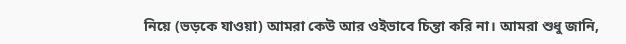নিয়ে (ভড়কে যাওয়া) আমরা কেউ আর ওইভাবে চিন্তা করি না। আমরা শুধু জানি,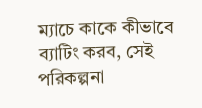ম্যাচে কাকে কীভাবে ব্যাটিং করব, সেই পরিকল্পনা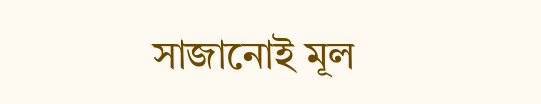সাজানোই মূল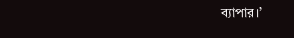ব্যাপার।’